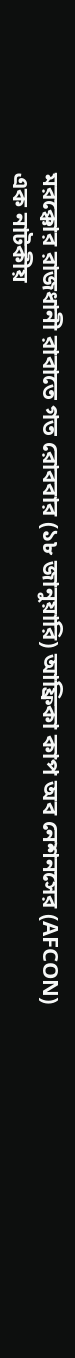মরক্কোর রাজধানী রাবাতে গত রোববার (১৮ জানুয়ারি) আফ্রিকা কাপ অব নেশনসের (AFCON) এক নাটকীয়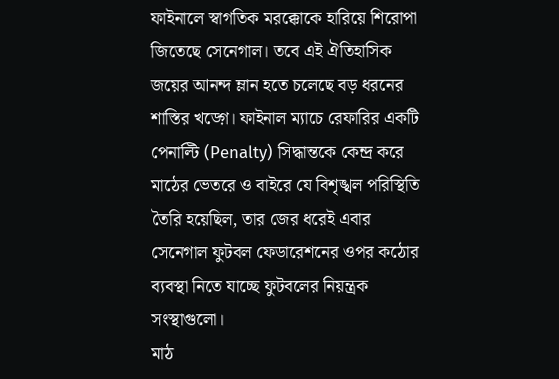ফাইনালে স্বাগতিক মরক্কোকে হারিয়ে শিরোপা জিতেছে সেনেগাল। তবে এই ঐতিহাসিক জয়ের আনন্দ ম্লান হতে চলেছে বড় ধরনের শাস্তির খড়্গে। ফাইনাল ম্যাচে রেফারির একটি পেনাল্টি (Penalty) সিদ্ধান্তকে কেন্দ্র করে মাঠের ভেতরে ও বাইরে যে বিশৃঙ্খল পরিস্থিতি তৈরি হয়েছিল, তার জের ধরেই এবার সেনেগাল ফুটবল ফেডারেশনের ওপর কঠোর ব্যবস্থা নিতে যাচ্ছে ফুটবলের নিয়ন্ত্রক সংস্থাগুলো।
মাঠ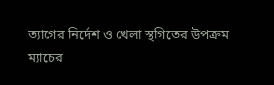ত্যাগের নির্দেশ ও খেলা স্থগিতের উপক্রম
ম্যাচের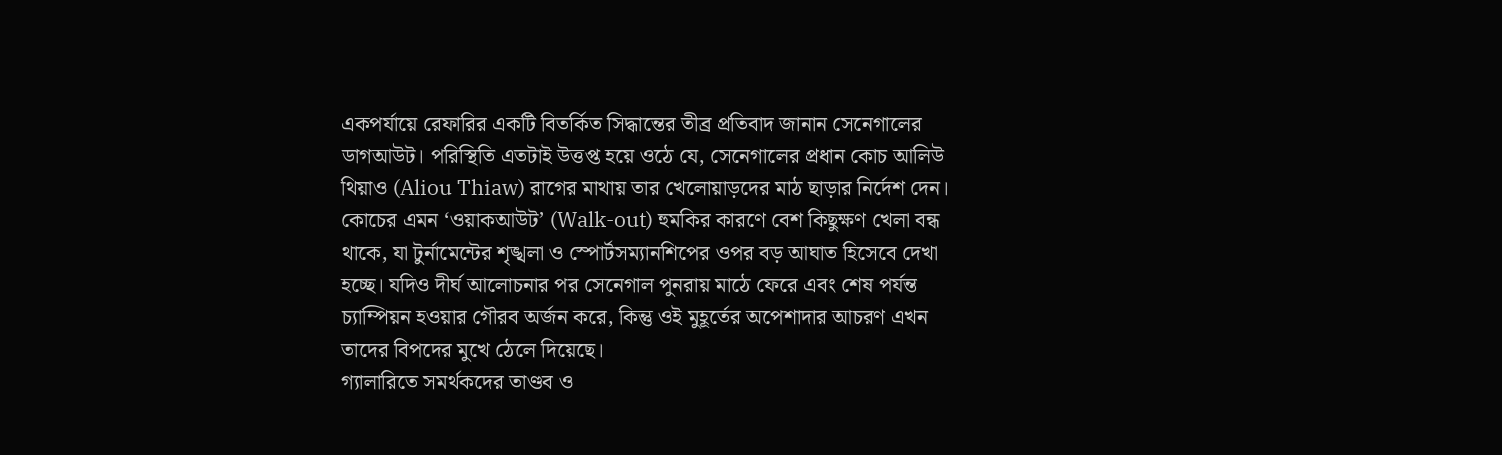একপর্যায়ে রেফারির একটি বিতর্কিত সিদ্ধান্তের তীব্র প্রতিবাদ জানান সেনেগালের ডাগআউট। পরিস্থিতি এতটাই উত্তপ্ত হয়ে ওঠে যে, সেনেগালের প্রধান কোচ আলিউ থিয়াও (Aliou Thiaw) রাগের মাথায় তার খেলোয়াড়দের মাঠ ছাড়ার নির্দেশ দেন। কোচের এমন ‘ওয়াকআউট’ (Walk-out) হুমকির কারণে বেশ কিছুক্ষণ খেলা বন্ধ থাকে, যা টুর্নামেন্টের শৃঙ্খলা ও স্পোর্টসম্যানশিপের ওপর বড় আঘাত হিসেবে দেখা হচ্ছে। যদিও দীর্ঘ আলোচনার পর সেনেগাল পুনরায় মাঠে ফেরে এবং শেষ পর্যন্ত চ্যাম্পিয়ন হওয়ার গৌরব অর্জন করে, কিন্তু ওই মুহূর্তের অপেশাদার আচরণ এখন তাদের বিপদের মুখে ঠেলে দিয়েছে।
গ্যালারিতে সমর্থকদের তাণ্ডব ও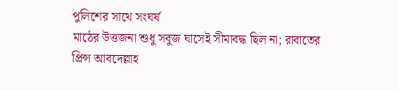পুলিশের সাথে সংঘর্ষ
মাঠের উত্তজনা শুধু সবুজ ঘাসেই সীমাবদ্ধ ছিল না; রাবাতের প্রিন্স আবদেল্লাহ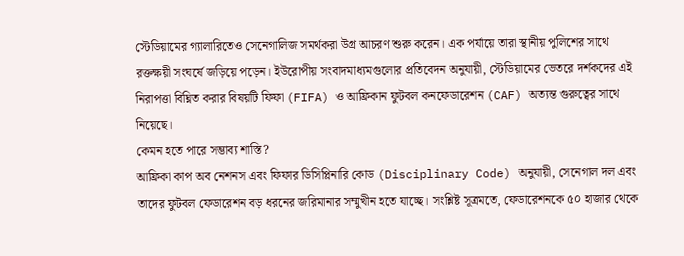স্টেডিয়ামের গ্যালারিতেও সেনেগালিজ সমর্থকরা উগ্র আচরণ শুরু করেন। এক পর্যায়ে তারা স্থানীয় পুলিশের সাথে রক্তক্ষয়ী সংঘর্ষে জড়িয়ে পড়েন। ইউরোপীয় সংবাদমাধ্যমগুলোর প্রতিবেদন অনুযায়ী, স্টেডিয়ামের ভেতরে দর্শকদের এই নিরাপত্তা বিঘ্নিত করার বিষয়টি ফিফা (FIFA) ও আফ্রিকান ফুটবল কনফেডারেশন (CAF) অত্যন্ত গুরুত্বের সাথে নিয়েছে।
কেমন হতে পারে সম্ভাব্য শাস্তি?
আফ্রিকা কাপ অব নেশনস এবং ফিফার ডিসিপ্লিনারি কোড (Disciplinary Code) অনুযায়ী, সেনেগাল দল এবং তাদের ফুটবল ফেডারেশন বড় ধরনের জরিমানার সম্মুখীন হতে যাচ্ছে। সংশ্লিষ্ট সূত্রমতে, ফেডারেশনকে ৫০ হাজার থেকে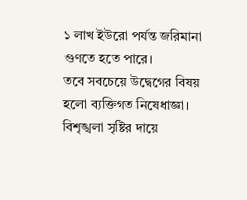১ লাখ ইউরো পর্যন্ত জরিমানা গুণতে হতে পারে।
তবে সবচেয়ে উদ্বেগের বিষয় হলো ব্যক্তিগত নিষেধাজ্ঞা। বিশৃঙ্খলা সৃষ্টির দায়ে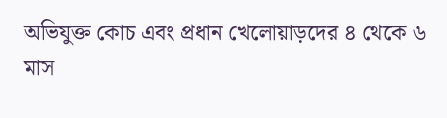অভিযুক্ত কোচ এবং প্রধান খেলোয়াড়দের ৪ থেকে ৬ মাস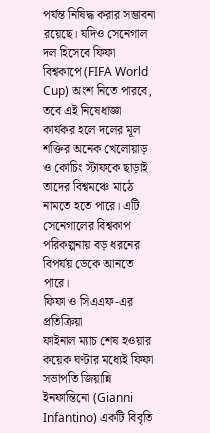পর্যন্ত নিষিদ্ধ করার সম্ভাবনা রয়েছে। যদিও সেনেগাল দল হিসেবে ফিফা বিশ্বকাপে (FIFA World Cup) অংশ নিতে পারবে, তবে এই নিষেধাজ্ঞা কার্যকর হলে দলের মূল শক্তির অনেক খেলোয়াড় ও কোচিং স্টাফকে ছাড়াই তাদের বিশ্বমঞ্চে মাঠে নামতে হতে পারে। এটি সেনেগালের বিশ্বকাপ পরিকল্পনায় বড় ধরনের বিপর্যয় ডেকে আনতে পারে।
ফিফা ও সিএএফ-এর প্রতিক্রিয়া
ফাইনাল ম্যাচ শেষ হওয়ার কয়েক ঘণ্টার মধ্যেই ফিফা সভাপতি জিয়ান্নি ইনফান্তিনো (Gianni Infantino) একটি বিবৃতি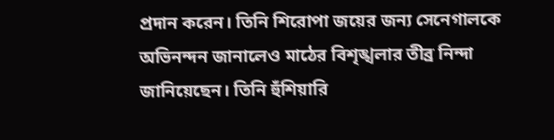প্রদান করেন। তিনি শিরোপা জয়ের জন্য সেনেগালকে অভিনন্দন জানালেও মাঠের বিশৃঙ্খলার তীব্র নিন্দা জানিয়েছেন। তিনি হুঁশিয়ারি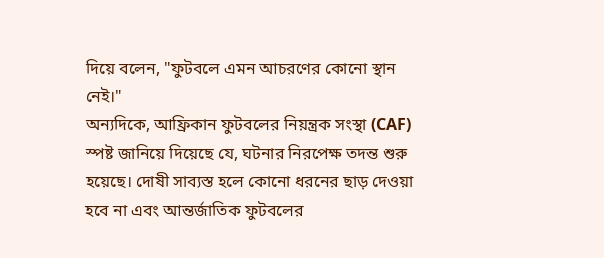দিয়ে বলেন, "ফুটবলে এমন আচরণের কোনো স্থান নেই।"
অন্যদিকে, আফ্রিকান ফুটবলের নিয়ন্ত্রক সংস্থা (CAF) স্পষ্ট জানিয়ে দিয়েছে যে, ঘটনার নিরপেক্ষ তদন্ত শুরু হয়েছে। দোষী সাব্যস্ত হলে কোনো ধরনের ছাড় দেওয়া হবে না এবং আন্তর্জাতিক ফুটবলের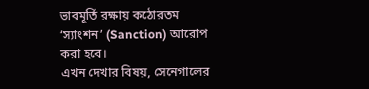ভাবমূর্তি রক্ষায় কঠোরতম ‘স্যাংশন’ (Sanction) আরোপ করা হবে।
এখন দেখার বিষয়, সেনেগালের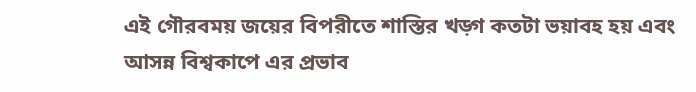এই গৌরবময় জয়ের বিপরীতে শাস্তির খড়্গ কতটা ভয়াবহ হয় এবং আসন্ন বিশ্বকাপে এর প্রভাব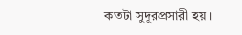কতটা সুদূরপ্রসারী হয়।